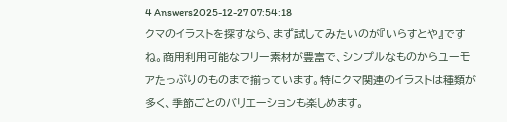4 Answers2025-12-27 07:54:18
クマのイラストを探すなら、まず試してみたいのが『いらすとや』ですね。商用利用可能なフリー素材が豊富で、シンプルなものからユーモアたっぷりのものまで揃っています。特にクマ関連のイラストは種類が多く、季節ごとのバリエーションも楽しめます。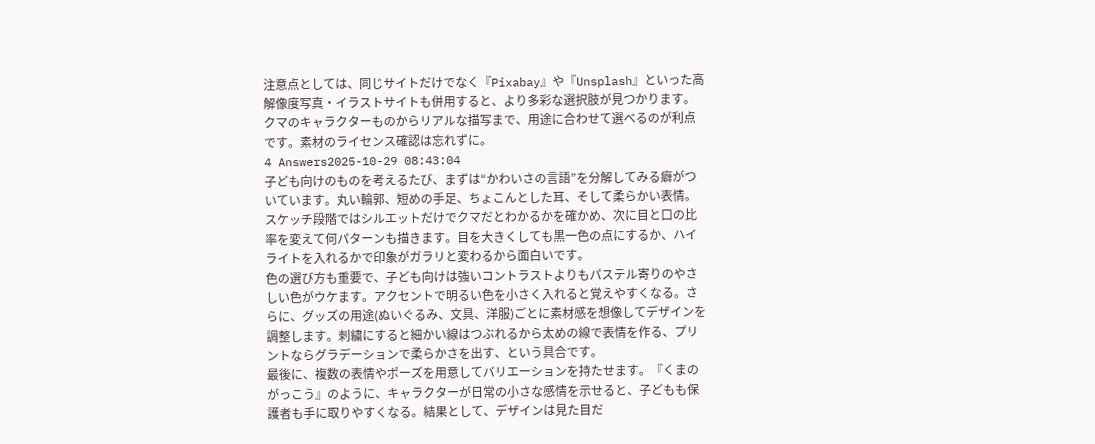注意点としては、同じサイトだけでなく『Pixabay』や『Unsplash』といった高解像度写真・イラストサイトも併用すると、より多彩な選択肢が見つかります。クマのキャラクターものからリアルな描写まで、用途に合わせて選べるのが利点です。素材のライセンス確認は忘れずに。
4 Answers2025-10-29 08:43:04
子ども向けのものを考えるたび、まずは“かわいさの言語”を分解してみる癖がついています。丸い輪郭、短めの手足、ちょこんとした耳、そして柔らかい表情。スケッチ段階ではシルエットだけでクマだとわかるかを確かめ、次に目と口の比率を変えて何パターンも描きます。目を大きくしても黒一色の点にするか、ハイライトを入れるかで印象がガラリと変わるから面白いです。
色の選び方も重要で、子ども向けは強いコントラストよりもパステル寄りのやさしい色がウケます。アクセントで明るい色を小さく入れると覚えやすくなる。さらに、グッズの用途(ぬいぐるみ、文具、洋服)ごとに素材感を想像してデザインを調整します。刺繍にすると細かい線はつぶれるから太めの線で表情を作る、プリントならグラデーションで柔らかさを出す、という具合です。
最後に、複数の表情やポーズを用意してバリエーションを持たせます。『くまのがっこう』のように、キャラクターが日常の小さな感情を示せると、子どもも保護者も手に取りやすくなる。結果として、デザインは見た目だ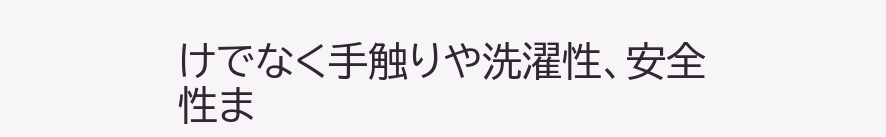けでなく手触りや洗濯性、安全性ま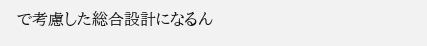で考慮した総合設計になるん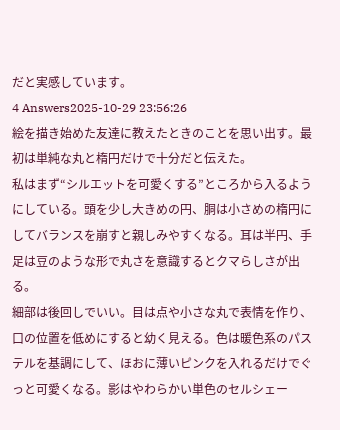だと実感しています。
4 Answers2025-10-29 23:56:26
絵を描き始めた友達に教えたときのことを思い出す。最初は単純な丸と楕円だけで十分だと伝えた。
私はまず“シルエットを可愛くする”ところから入るようにしている。頭を少し大きめの円、胴は小さめの楕円にしてバランスを崩すと親しみやすくなる。耳は半円、手足は豆のような形で丸さを意識するとクマらしさが出る。
細部は後回しでいい。目は点や小さな丸で表情を作り、口の位置を低めにすると幼く見える。色は暖色系のパステルを基調にして、ほおに薄いピンクを入れるだけでぐっと可愛くなる。影はやわらかい単色のセルシェー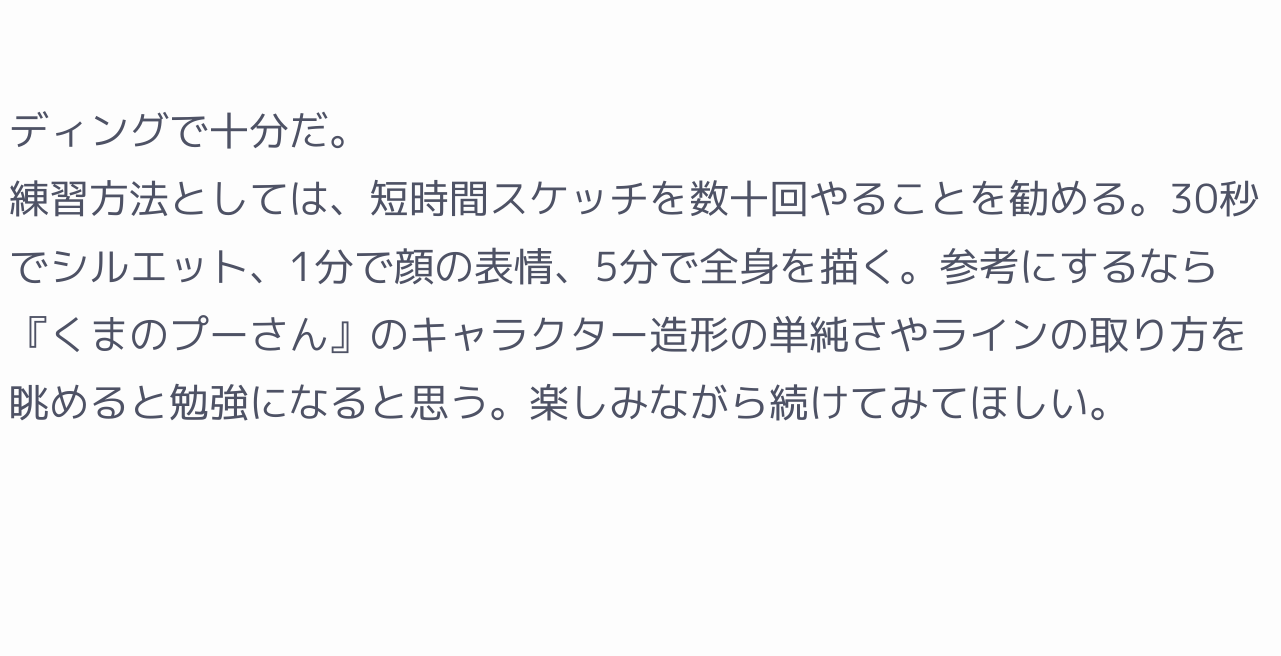ディングで十分だ。
練習方法としては、短時間スケッチを数十回やることを勧める。30秒でシルエット、1分で顔の表情、5分で全身を描く。参考にするなら『くまのプーさん』のキャラクター造形の単純さやラインの取り方を眺めると勉強になると思う。楽しみながら続けてみてほしい。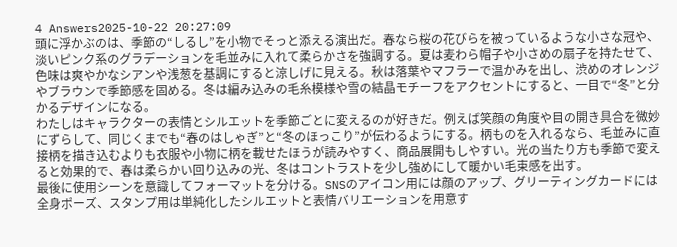4 Answers2025-10-22 20:27:09
頭に浮かぶのは、季節の“しるし”を小物でそっと添える演出だ。春なら桜の花びらを被っているような小さな冠や、淡いピンク系のグラデーションを毛並みに入れて柔らかさを強調する。夏は麦わら帽子や小さめの扇子を持たせて、色味は爽やかなシアンや浅葱を基調にすると涼しげに見える。秋は落葉やマフラーで温かみを出し、渋めのオレンジやブラウンで季節感を固める。冬は編み込みの毛糸模様や雪の結晶モチーフをアクセントにすると、一目で“冬”と分かるデザインになる。
わたしはキャラクターの表情とシルエットを季節ごとに変えるのが好きだ。例えば笑顔の角度や目の開き具合を微妙にずらして、同じくまでも“春のはしゃぎ”と“冬のほっこり”が伝わるようにする。柄ものを入れるなら、毛並みに直接柄を描き込むよりも衣服や小物に柄を載せたほうが読みやすく、商品展開もしやすい。光の当たり方も季節で変えると効果的で、春は柔らかい回り込みの光、冬はコントラストを少し強めにして暖かい毛束感を出す。
最後に使用シーンを意識してフォーマットを分ける。SNSのアイコン用には顔のアップ、グリーティングカードには全身ポーズ、スタンプ用は単純化したシルエットと表情バリエーションを用意す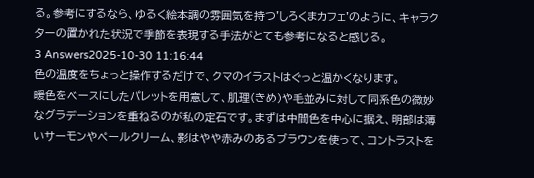る。参考にするなら、ゆるく絵本調の雰囲気を持つ'しろくまカフェ'のように、キャラクターの置かれた状況で季節を表現する手法がとても参考になると感じる。
3 Answers2025-10-30 11:16:44
色の温度をちょっと操作するだけで、クマのイラストはぐっと温かくなります。
暖色をベースにしたパレットを用意して、肌理(きめ)や毛並みに対して同系色の微妙なグラデーションを重ねるのが私の定石です。まずは中間色を中心に据え、明部は薄いサーモンやペールクリーム、影はやや赤みのあるブラウンを使って、コントラストを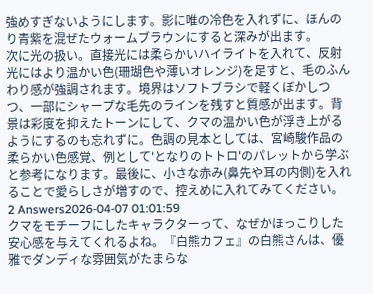強めすぎないようにします。影に唯の冷色を入れずに、ほんのり青紫を混ぜたウォームブラウンにすると深みが出ます。
次に光の扱い。直接光には柔らかいハイライトを入れて、反射光にはより温かい色(珊瑚色や薄いオレンジ)を足すと、毛のふんわり感が強調されます。境界はソフトブラシで軽くぼかしつつ、一部にシャープな毛先のラインを残すと質感が出ます。背景は彩度を抑えたトーンにして、クマの温かい色が浮き上がるようにするのも忘れずに。色調の見本としては、宮崎駿作品の柔らかい色感覚、例として'となりのトトロ'のパレットから学ぶと参考になります。最後に、小さな赤み(鼻先や耳の内側)を入れることで愛らしさが増すので、控えめに入れてみてください。
2 Answers2026-04-07 01:01:59
クマをモチーフにしたキャラクターって、なぜかほっこりした安心感を与えてくれるよね。『白熊カフェ』の白熊さんは、優雅でダンディな雰囲気がたまらな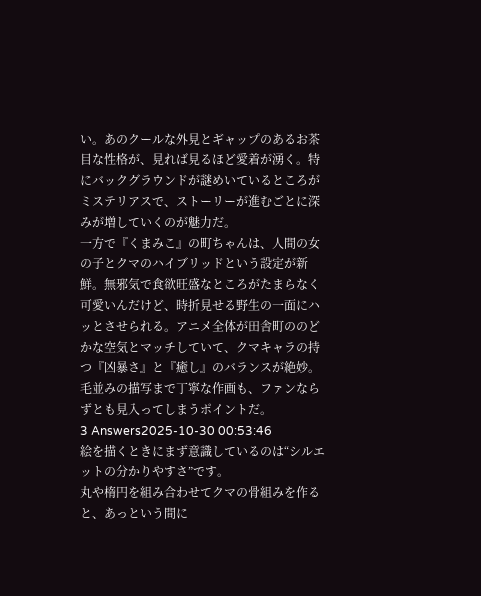い。あのクールな外見とギャップのあるお茶目な性格が、見れば見るほど愛着が湧く。特にバックグラウンドが謎めいているところがミステリアスで、ストーリーが進むごとに深みが増していくのが魅力だ。
一方で『くまみこ』の町ちゃんは、人間の女の子とクマのハイブリッドという設定が新鮮。無邪気で食欲旺盛なところがたまらなく可愛いんだけど、時折見せる野生の一面にハッとさせられる。アニメ全体が田舎町ののどかな空気とマッチしていて、クマキャラの持つ『凶暴さ』と『癒し』のバランスが絶妙。毛並みの描写まで丁寧な作画も、ファンならずとも見入ってしまうポイントだ。
3 Answers2025-10-30 00:53:46
絵を描くときにまず意識しているのは“シルエットの分かりやすさ”です。
丸や楕円を組み合わせてクマの骨組みを作ると、あっという間に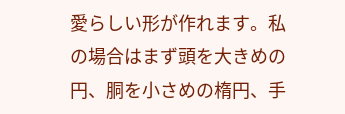愛らしい形が作れます。私の場合はまず頭を大きめの円、胴を小さめの楕円、手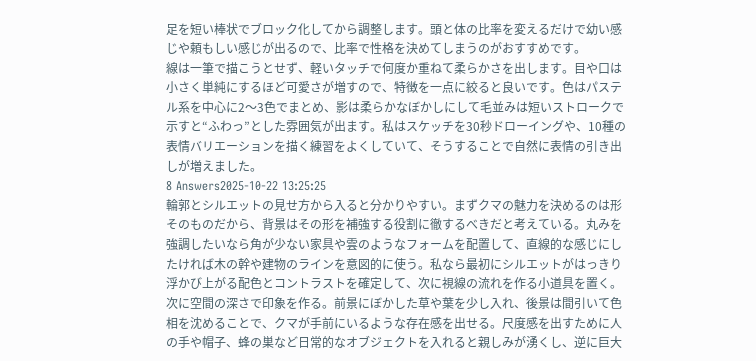足を短い棒状でブロック化してから調整します。頭と体の比率を変えるだけで幼い感じや頼もしい感じが出るので、比率で性格を決めてしまうのがおすすめです。
線は一筆で描こうとせず、軽いタッチで何度か重ねて柔らかさを出します。目や口は小さく単純にするほど可愛さが増すので、特徴を一点に絞ると良いです。色はパステル系を中心に2〜3色でまとめ、影は柔らかなぼかしにして毛並みは短いストロークで示すと“ふわっ”とした雰囲気が出ます。私はスケッチを30秒ドローイングや、10種の表情バリエーションを描く練習をよくしていて、そうすることで自然に表情の引き出しが増えました。
8 Answers2025-10-22 13:25:25
輪郭とシルエットの見せ方から入ると分かりやすい。まずクマの魅力を決めるのは形そのものだから、背景はその形を補強する役割に徹するべきだと考えている。丸みを強調したいなら角が少ない家具や雲のようなフォームを配置して、直線的な感じにしたければ木の幹や建物のラインを意図的に使う。私なら最初にシルエットがはっきり浮かび上がる配色とコントラストを確定して、次に視線の流れを作る小道具を置く。
次に空間の深さで印象を作る。前景にぼかした草や葉を少し入れ、後景は間引いて色相を沈めることで、クマが手前にいるような存在感を出せる。尺度感を出すために人の手や帽子、蜂の巣など日常的なオブジェクトを入れると親しみが湧くし、逆に巨大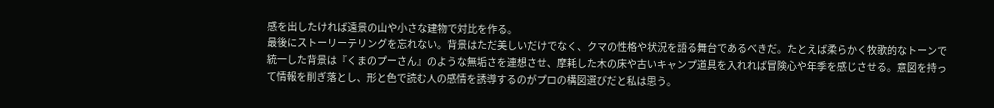感を出したければ遠景の山や小さな建物で対比を作る。
最後にストーリーテリングを忘れない。背景はただ美しいだけでなく、クマの性格や状況を語る舞台であるべきだ。たとえば柔らかく牧歌的なトーンで統一した背景は『くまのプーさん』のような無垢さを連想させ、摩耗した木の床や古いキャンプ道具を入れれば冒険心や年季を感じさせる。意図を持って情報を削ぎ落とし、形と色で読む人の感情を誘導するのがプロの構図選びだと私は思う。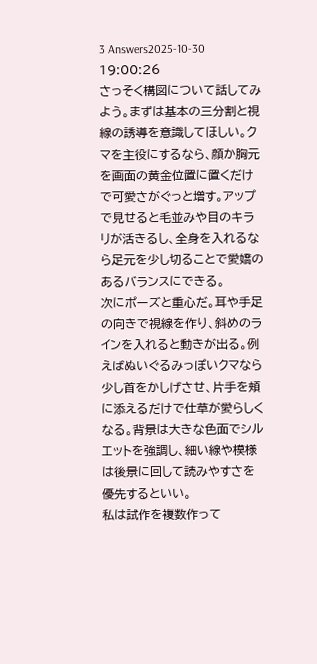3 Answers2025-10-30 19:00:26
さっそく構図について話してみよう。まずは基本の三分割と視線の誘導を意識してほしい。クマを主役にするなら、顔か胸元を画面の黄金位置に置くだけで可愛さがぐっと増す。アップで見せると毛並みや目のキラリが活きるし、全身を入れるなら足元を少し切ることで愛嬌のあるバランスにできる。
次にポーズと重心だ。耳や手足の向きで視線を作り、斜めのラインを入れると動きが出る。例えばぬいぐるみっぽいクマなら少し首をかしげさせ、片手を頬に添えるだけで仕草が愛らしくなる。背景は大きな色面でシルエットを強調し、細い線や模様は後景に回して読みやすさを優先するといい。
私は試作を複数作って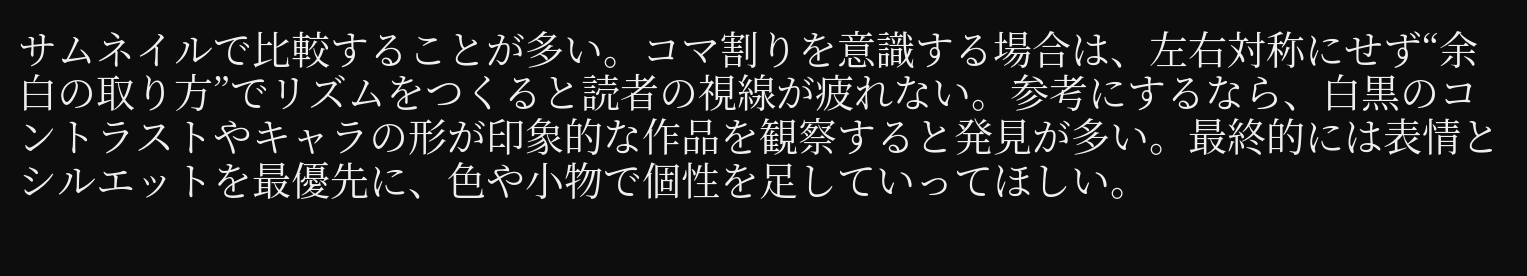サムネイルで比較することが多い。コマ割りを意識する場合は、左右対称にせず“余白の取り方”でリズムをつくると読者の視線が疲れない。参考にするなら、白黒のコントラストやキャラの形が印象的な作品を観察すると発見が多い。最終的には表情とシルエットを最優先に、色や小物で個性を足していってほしい。